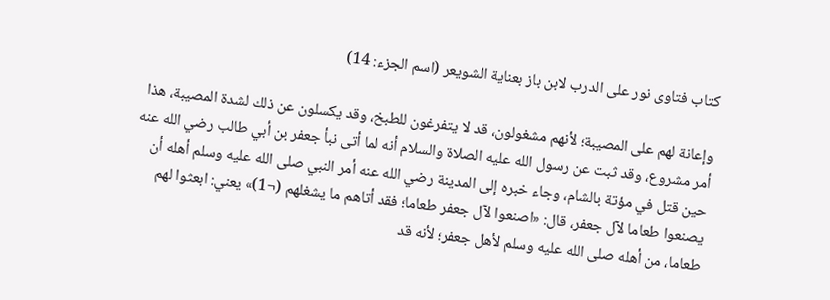كتاب فتاوى نور على الدرب لابن باز بعناية الشويعر (اسم الجزء: 14)

وإعانة لهم على المصيبة؛ لأنهم مشغولون، قد لا يتفرغون للطبخ، وقد يكسلون عن ذلك لشدة المصيبة، هذا أمر مشروع، وقد ثبت عن رسول الله عليه الصلاة والسلام أنه لما أتى نبأ جعفر بن أبي طالب رضي الله عنه حين قتل في مؤتة بالشام، وجاء خبره إلى المدينة رضي الله عنه أمر النبي صلى الله عليه وسلم أهله أن يصنعوا طعاما لآل جعفر، قال: «اصنعوا لآل جعفر طعاما؛ فقد أتاهم ما يشغلهم (¬1)» يعني: ابعثوا لهم طعاما، من أهله صلى الله عليه وسلم لأهل جعفر؛ لأنه قد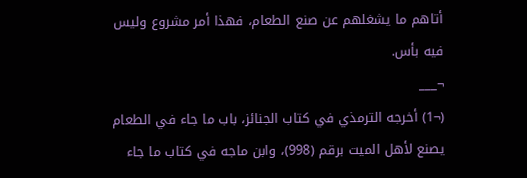أتاهم ما يشغلهم عن صنع الطعام، فهذا أمر مشروع وليس فيه بأس.
¬___
(¬1) أخرجه الترمذي في كتاب الجنائز، باب ما جاء في الطعام يصنع لأهل الميت برقم (998)، وابن ماجه في كتاب ما جاء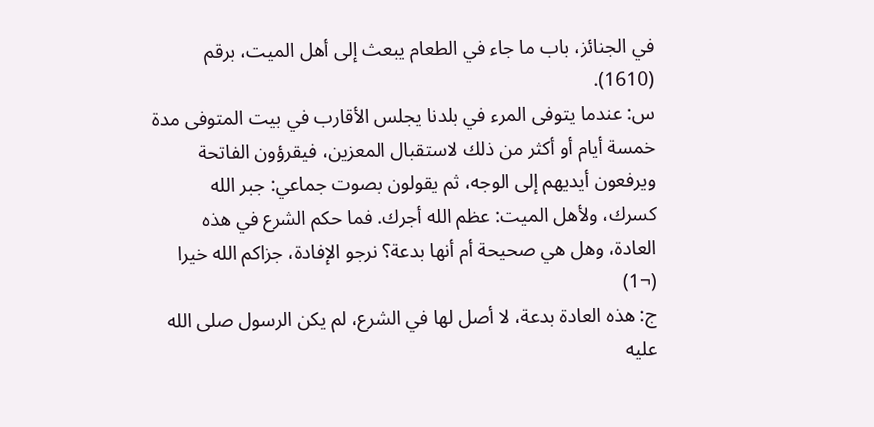في الجنائز، باب ما جاء في الطعام يبعث إلى أهل الميت، برقم (1610).
س: عندما يتوفى المرء في بلدنا يجلس الأقارب في بيت المتوفى مدة خمسة أيام أو أكثر من ذلك لاستقبال المعزين، فيقرؤون الفاتحة ويرفعون أيديهم إلى الوجه، ثم يقولون بصوت جماعي: جبر الله كسرك، ولأهل الميت: عظم الله أجرك. فما حكم الشرع في هذه العادة، وهل هي صحيحة أم أنها بدعة؟ نرجو الإفادة، جزاكم الله خيرا (¬1)
ج: هذه العادة بدعة، لا أصل لها في الشرع، لم يكن الرسول صلى الله عليه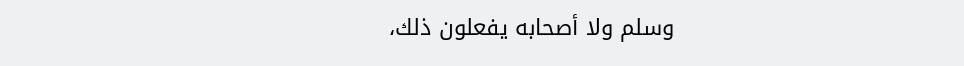وسلم ولا أصحابه يفعلون ذلك،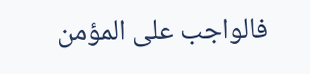فالواجب على المؤمن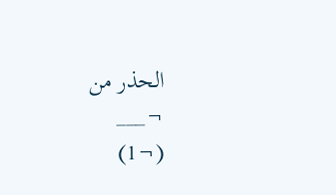الحذر من
¬___
(¬1)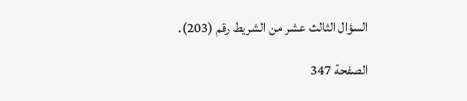السؤال الثالث عشر من الشريط رقم (203).

الصفحة 347